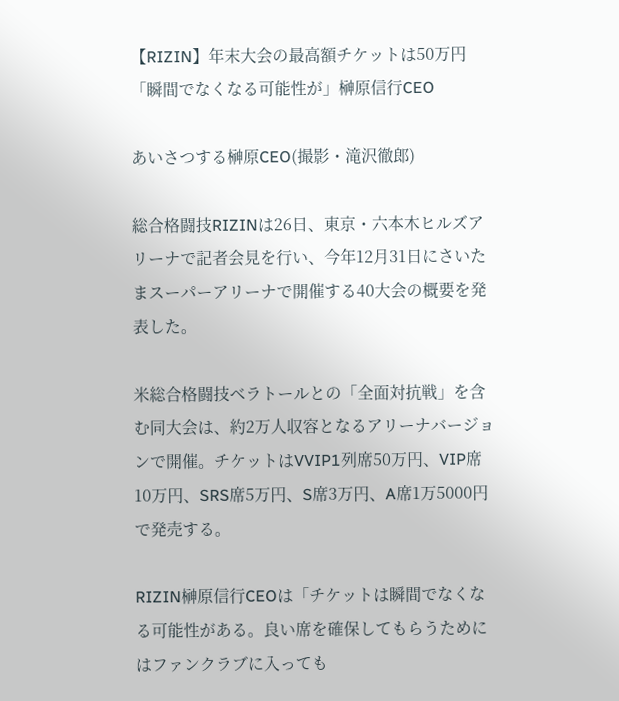【RIZIN】年末大会の最高額チケットは50万円「瞬間でなくなる可能性が」榊原信行CEO

あいさつする榊原CEO(撮影・滝沢徹郎)

総合格闘技RIZINは26日、東京・六本木ヒルズアリーナで記者会見を行い、今年12月31日にさいたまスーパーアリーナで開催する40大会の概要を発表した。

米総合格闘技ベラトールとの「全面対抗戦」を含む同大会は、約2万人収容となるアリーナバージョンで開催。チケットはVVIP1列席50万円、VIP席10万円、SRS席5万円、S席3万円、A席1万5000円で発売する。

RIZIN榊原信行CEOは「チケットは瞬間でなくなる可能性がある。良い席を確保してもらうためにはファンクラブに入っても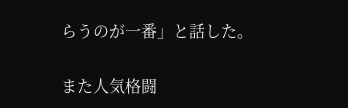らうのが一番」と話した。

また人気格闘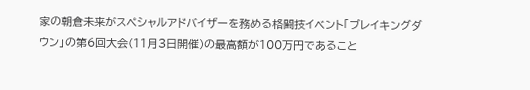家の朝倉未来がスペシャルアドバイザーを務める格闘技イベント「ブレイキングダウン」の第6回大会(11月3日開催)の最高額が100万円であること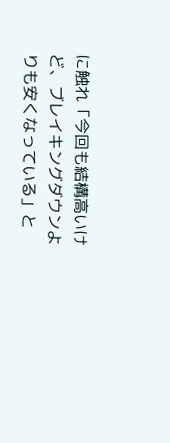に触れ「今回も結構高いけど、ブレイキングダウンよりも安くなっている」と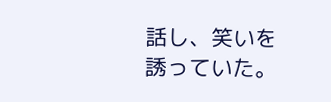話し、笑いを誘っていた。